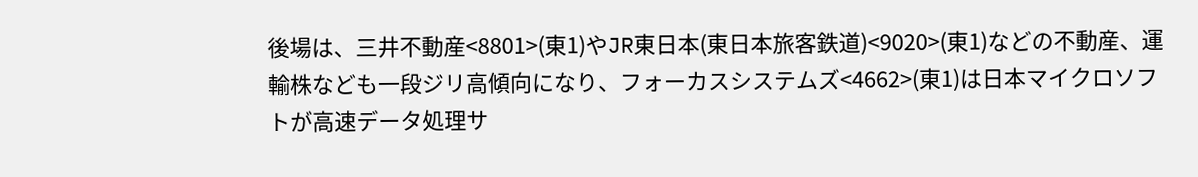後場は、三井不動産<8801>(東1)やJR東日本(東日本旅客鉄道)<9020>(東1)などの不動産、運輸株なども一段ジリ高傾向になり、フォーカスシステムズ<4662>(東1)は日本マイクロソフトが高速データ処理サ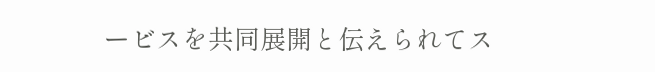ービスを共同展開と伝えられてス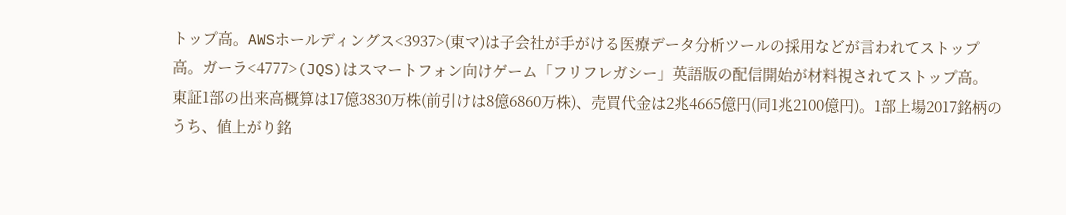トップ高。AWSホールディングス<3937>(東マ)は子会社が手がける医療データ分析ツールの採用などが言われてストップ高。ガーラ<4777>(JQS)はスマートフォン向けゲーム「フリフレガシー」英語版の配信開始が材料視されてストップ高。
東証1部の出来高概算は17億3830万株(前引けは8億6860万株)、売買代金は2兆4665億円(同1兆2100億円)。1部上場2017銘柄のうち、値上がり銘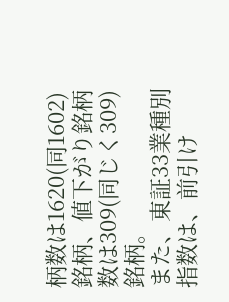柄数は1620(同1602)銘柄、値下がり銘柄数は309(同じく309)銘柄。
また、東証33業種別指数は、前引け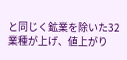と同じく鉱業を除いた32業種が上げ、値上がり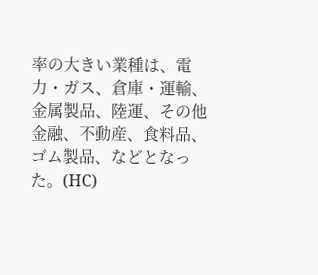率の大きい業種は、電力・ガス、倉庫・運輸、金属製品、陸運、その他金融、不動産、食料品、ゴム製品、などとなった。(HC)